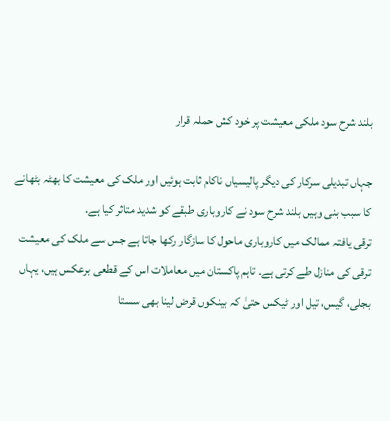بلند شرح سود ملکی معیشت پر خود کش حملہ قرار

جہاں تبدیلی سرکار کی دیگر پالیسیاں ناکام ثابت ہوئیں اور ملک کی معیشت کا بھٹہ بٹھانے کا سبب بنی وہیں بلند شرح سود نے کاروباری طبقے کو شدید متاثر کیا ہے.
ترقی یافتہ ممالک میں کاروباری ماحول کا سازگار رکھا جاتا ہے جس سے ملک کی معیشت ترقی کی منازل طے کرتی ہے۔ تاہم پاکستان میں معاملات اس کے قطعی برعکس ہیں، یہاں بجلی، گیس، تیل اور ٹیکس حتیٰ کہ بینکوں قرض لینا بھی سستا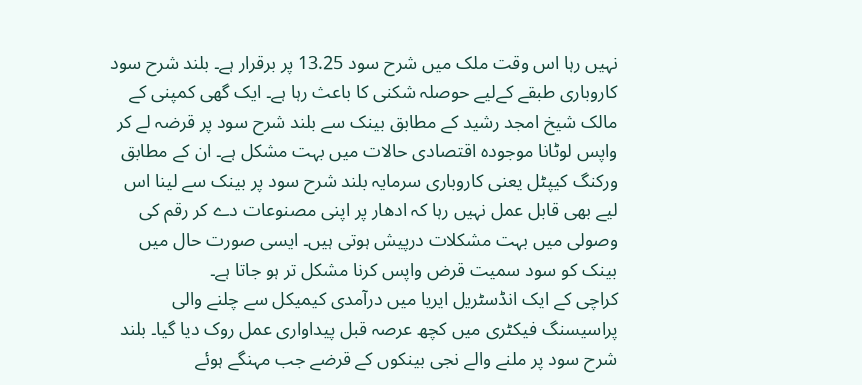نہیں رہا اس وقت ملک میں شرح سود 13.25 پر برقرار ہے۔ بلند شرح سود کاروباری طبقے کےلیے حوصلہ شکنی کا باعث رہا ہے۔ ایک گھی کمپنی کے مالک شیخ امجد رشید کے مطابق بینک سے بلند شرح سود پر قرضہ لے کر واپس لوٹانا موجودہ اقتصادی حالات میں بہت مشکل ہے۔ ان کے مطابق ورکنگ کیپٹل یعنی کاروباری سرمایہ بلند شرح سود پر بینک سے لینا اس لیے بھی قابل عمل نہیں رہا کہ ادھار پر اپنی مصنوعات دے کر رقم کی وصولی میں بہت مشکلات درپیش ہوتی ہیں۔ ایسی صورت حال میں بینک کو سود سمیت قرض واپس کرنا مشکل تر ہو جاتا ہے۔
کراچی کے ایک انڈسٹریل ایریا میں درآمدی کیمیکل سے چلنے والی پراسیسنگ فیکٹری میں کچھ عرصہ قبل پیداواری عمل روک دیا گیا۔ بلند شرح سود پر ملنے والے نجی بینکوں کے قرضے جب مہنگے ہوئے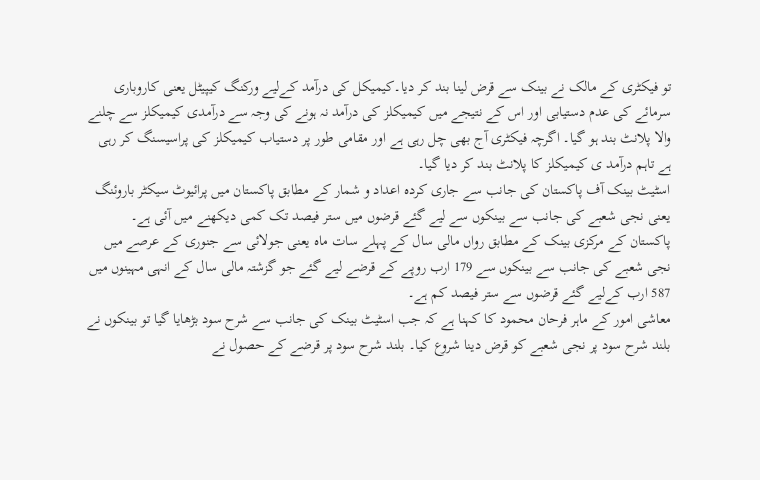تو فیکٹری کے مالک نے بینک سے قرض لینا بند کر دیا۔کیمیکل کی درآمد کےلیے ورکنگ کیپیٹل یعنی کاروباری سرمائے کی عدم دستیابی اور اس کے نتیجے میں کیمیکلز کی درآمد نہ ہونے کی وجہ سے درآمدی کیمیکلز سے چلنے والا پلانٹ بند ہو گیا۔ اگرچہ فیکٹری آج بھی چل رہی ہے اور مقامی طور پر دستیاب کیمیکلز کی پراسیسنگ کر رہی ہے تاہم درآمد ی کیمیکلز کا پلانٹ بند کر دیا گیا۔
اسٹیٹ بینک آف پاکستان کی جانب سے جاری کردہ اعداد و شمار کے مطابق پاکستان میں پرائیوٹ سیکٹر باروئنگ یعنی نجی شعبے کی جانب سے بینکوں سے لیے گئے قرضوں میں ستر فیصد تک کمی دیکھنے میں آئی ہے۔
پاکستان کے مرکزی بینک کے مطابق رواں مالی سال کے پہلے سات ماہ یعنی جولائی سے جنوری کے عرصے میں نجی شعبے کی جانب سے بینکوں سے 179 ارب روپے کے قرضے لیے گئے جو گزشتہ مالی سال کے انہی مہینوں میں 587 ارب کےلیے گئے قرضوں سے ستر فیصد کم ہے۔
معاشی امور کے ماہر فرحان محمود کا کہنا ہے کہ جب اسٹیٹ بینک کی جانب سے شرح سود بڑھایا گیا تو بینکوں نے بلند شرح سود پر نجی شعبے کو قرض دینا شروع کیا۔ بلند شرح سود پر قرضے کے حصول نے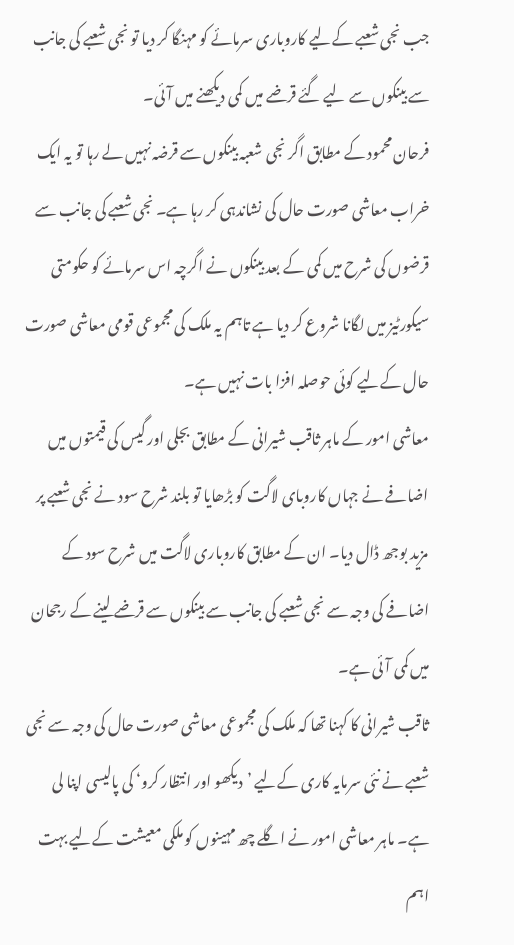جب نجی شعبے کےلیے کاروباری سرمائے کو مہنگا کر دیا تو نجی شعبے کی جانب سے بینکوں سے لیے گئے قرضے میں کمی دیکھنے میں آئی۔
فرحان محمود کے مطابق اگر نجی شعبہ بینکوں سے قرضہ نہیں لے رہا تو یہ ایک خراب معاشی صورت حال کی نشاندہی کر رہا ہے۔ نجی شعبے کی جانب سے قرضوں کی شرح میں کمی کے بعد بینکوں نے اگرچہ اس سرمائے کو حکومتی سیکورٹیز میں لگانا شروع کر دیا ہے تاہم یہ ملک کی مجموعی قومی معاشی صورت حال کےلیے کوئی حوصلہ افزا بات نہیں ہے۔
معاشی امور کے ماہر ثاقب شیرانی کے مطابق بجلی اور گیس کی قیمتوں میں اضافے نے جہاں کاروبای لاگت کو بڑھایا تو بلند شرح سود نے نجی شعبے پر مزید بوجھ ڈال دیا۔ ان کے مطابق کاروباری لاگت میں شرح سود کے اضافے کی وجہ سے نجی شعبے کی جانب سے بینکوں سے قرضے لینے کے رجحان میں کمی آئی ہے۔
ثاقب شیرانی کا کہنا تھا کہ ملک کی مجموعی معاشی صورت حال کی وجہ سے نجی شعبے نے نئی سرمایہ کاری کےلیے ’دیکھو اور انتظار کرو‘ کی پالیسی اپنا لی ہے۔ ماہر معاشی امور نے اگلے چھ مہینوں کو ملکی معیشت کےلیے بہت اہم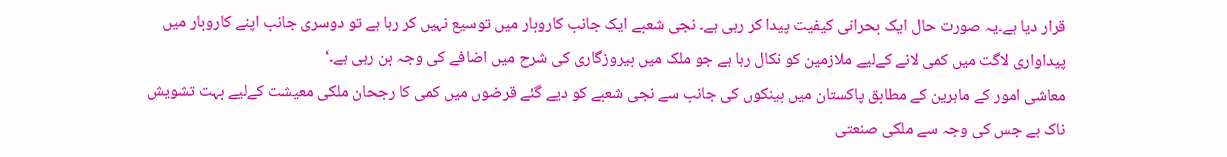قرار دیا ہے۔یہ صورت حال ایک بحرانی کیفیت پیدا کر رہی ہے۔ نجی شعبے ایک جانب کاروبار میں توسیع نہیں کر رہا ہے تو دوسری جانب اپنے کاروبار میں پیداواری لاگت میں کمی لانے کےلیے ملازمین کو نکال رہا ہے جو ملک میں بیروزگاری کی شرح میں اضافے کی وجہ بن رہی ہے۔‘
معاشی امور کے ماہرین کے مطابق پاکستان میں بینکوں کی جانب سے نجی شعبے کو دیے گئے قرضوں میں کمی کا رجحان ملکی معیشت کےلیے بہت تشویش ناک ہے جس کی وجہ سے ملکی صنعتی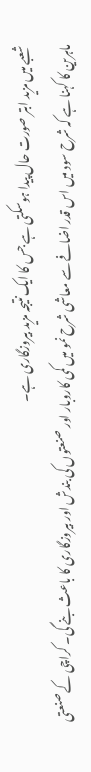شعبے میں مزید ابتر صورت حال پیدا ہوسکتی ہے جس کا ایک نتیجہ مزید بیروزگاری ہے۔
ماہرین کا کہنا ہے کہ شرح سود میں اس قدر اضافے سے معاشی شرح نمو میں کمی کاروبار اور صنعتوں کی بندش اور بیروزگاری کا باعث بنے گی۔ کراچی کے صنعتی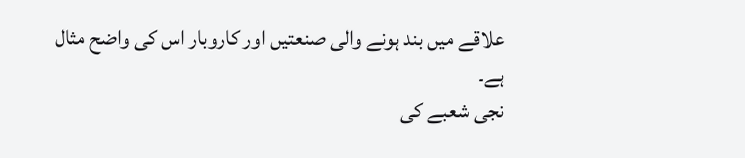علاقے میں بند ہونے والی صنعتیں اور کاروبار اس کی واضح مثال ہے۔
نجی شعبے کی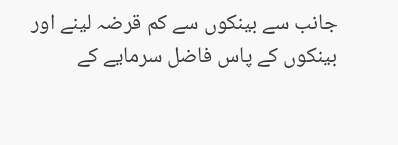جانب سے بینکوں سے کم قرضہ لینے اور بینکوں کے پاس فاضل سرمایے کے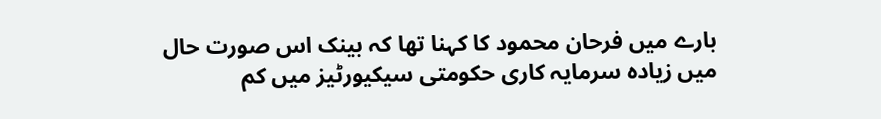بارے میں فرحان محمود کا کہنا تھا کہ بینک اس صورت حال میں زیادہ سرمایہ کاری حکومتی سیکیورٹیز میں کم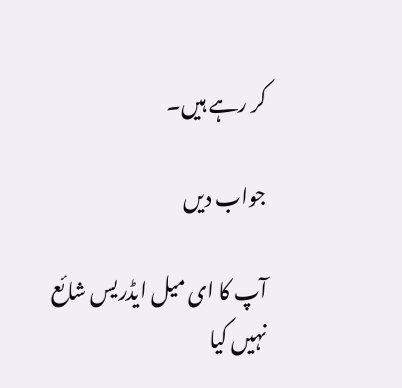کر رہے ہیں۔

جواب دیں

آپ کا ای میل ایڈریس شائع نہیں کیا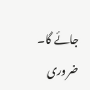جائے گا۔ ضروری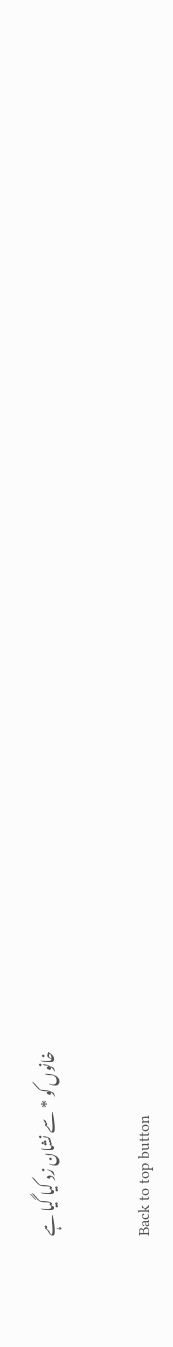خانوں کو * سے نشان زد کیا گیا ہے

Back to top button